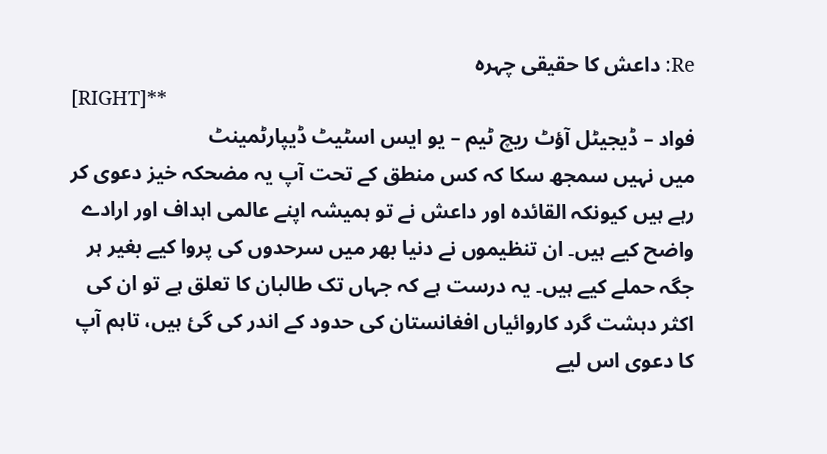Re: داعش کا حقيقی چہرہ
[RIGHT]**
فواد – ڈيجيٹل آؤٹ ريچ ٹيم – يو ايس اسٹيٹ ڈيپارٹمينٹ
ميں نہيں سمجھ سکا کہ کس منطق کے تحت آپ يہ مضحکہ خيز دعوی کر رہے ہيں کيونکہ القائدہ اور داعش نے تو ہميشہ اپنے عالمی اہداف اور ارادے واضح کيے ہيں۔ ان تنظيموں نے دنيا بھر ميں سرحدوں کی پروا کيے بغير ہر جگہ حملے کيے ہيں۔ يہ درست ہے کہ جہاں تک طالبان کا تعلق ہے تو ان کی اکثر دہشت گرد کاروائياں افغانستان کی حدود کے اندر کی گئ ہيں، تاہم آپ کا دعوی اس ليے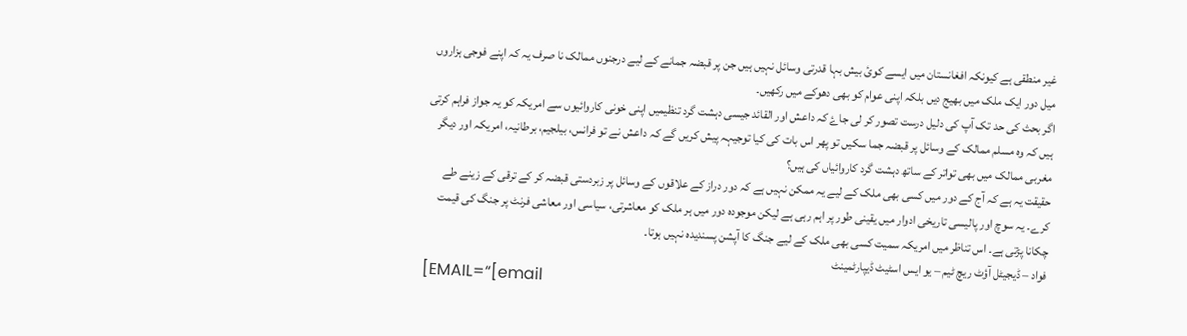غير منطقی ہے کيونکہ افغانستان ميں ايسے کوئ بيش بہا قدرتی وسائل نہيں ہيں جن پر قبضہ جمانے کے ليے درجنوں ممالک نا صرف يہ کہ اپنے فوجی ہزاروں ميل دور ايک ملک ميں بھيج ديں بلکہ اپنی عوام کو بھی دھوکے ميں رکھيں۔
اگر بحث کی حد تک آپ کی دليل درست تصور کر لی جاۓ کہ داعش اور القائد جيسی دہشت گرد تنظيميں اپنی خونی کاروائيوں سے امريکہ کو يہ جواز فراہم کرتی ہيں کہ وہ مسلم ممالک کے وسائل پر قبضہ جما سکيں تو پھر اس بات کی کيا توجيہہ پيش کريں گے کہ داعش نے تو فرانس، بيلجيم، برطانيہ، امريکہ اور ديگر مغربی ممالک ميں بھی تواتر کے ساتھ دہشت گرد کاروائیاں کی ہيں؟
حقيقت يہ ہے کہ آج کے دور ميں کسی بھی ملک کے ليے يہ ممکن نہيں ہے کہ دور دراز کے علاقوں کے وسائل پر زبردستی قبضہ کر کے ترقی کے زينے طے کرے۔ يہ سوچ اور پاليسی تاريخی ادوار ميں يقينی طور پر اہم رہی ہے ليکن موجودہ دور ميں ہر ملک کو معاشرتی، سياسی اور معاشی فرنٹ پر جنگ کی قيمت چکانا پڑتی ہے۔ اس تناظر ميں امريکہ سميت کسی بھی ملک کے ليے جنگ کا آپشن پسنديدہ نہيں ہوتا۔
فواد – ڈيجيٹل آؤٹ ريچ ٹيم – يو ايس اسٹيٹ ڈيپارٹمينٹ
[EMAIL=“[email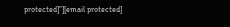protected]”][email protected]